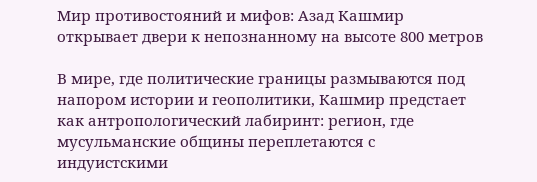Мир противостояний и мифов: Азад Кашмир открывает двери к непознанному на высоте 800 метров

В мире, где политические границы размываются под напором истории и геополитики, Кашмир предстает как антропологический лабиринт: регион, где мусульманские общины переплетаются с индуистскими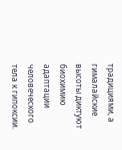традициями, а гималайские высоты диктуют биохимию адаптации человеческого тела к гипоксии.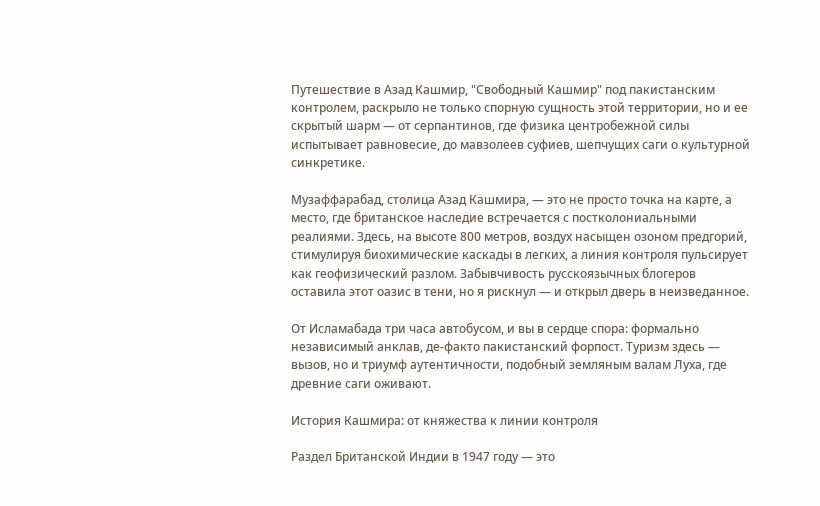Путешествие в Азад Кашмир, "Свободный Кашмир" под пакистанским контролем, раскрыло не только спорную сущность этой территории, но и ее скрытый шарм — от серпантинов, где физика центробежной силы испытывает равновесие, до мавзолеев суфиев, шепчущих саги о культурной синкретике.

Музаффарабад, столица Азад Кашмира, — это не просто точка на карте, а место, где британское наследие встречается с постколониальными реалиями. Здесь, на высоте 800 метров, воздух насыщен озоном предгорий, стимулируя биохимические каскады в легких, а линия контроля пульсирует как геофизический разлом. Забывчивость русскоязычных блогеров оставила этот оазис в тени, но я рискнул — и открыл дверь в неизведанное.

От Исламабада три часа автобусом, и вы в сердце спора: формально независимый анклав, де-факто пакистанский форпост. Туризм здесь — вызов, но и триумф аутентичности, подобный земляным валам Луха, где древние саги оживают.

История Кашмира: от княжества к линии контроля

Раздел Британской Индии в 1947 году — это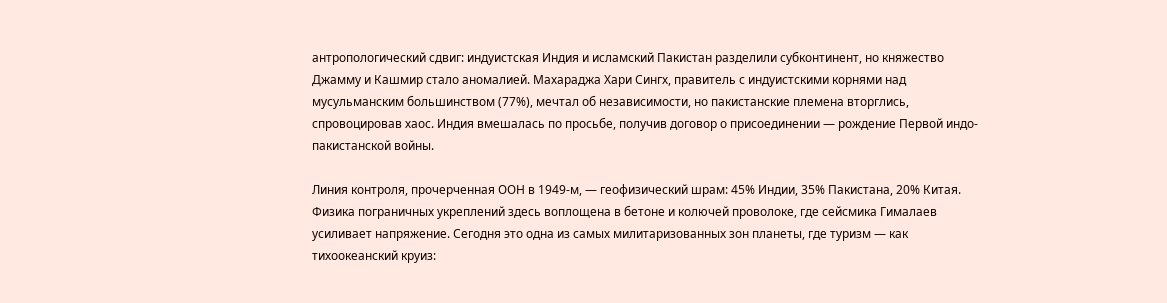антропологический сдвиг: индуистская Индия и исламский Пакистан разделили субконтинент, но княжество Джамму и Кашмир стало аномалией. Махараджа Хари Сингх, правитель с индуистскими корнями над мусульманским большинством (77%), мечтал об независимости, но пакистанские племена вторглись, спровоцировав хаос. Индия вмешалась по просьбе, получив договор о присоединении — рождение Первой индо-пакистанской войны.

Линия контроля, прочерченная ООН в 1949-м, — геофизический шрам: 45% Индии, 35% Пакистана, 20% Китая. Физика пограничных укреплений здесь воплощена в бетоне и колючей проволоке, где сейсмика Гималаев усиливает напряжение. Сегодня это одна из самых милитаризованных зон планеты, где туризм — как тихоокеанский круиз: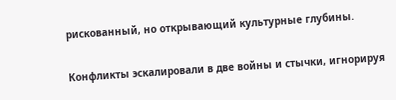рискованный, но открывающий культурные глубины.

Конфликты эскалировали в две войны и стычки, игнорируя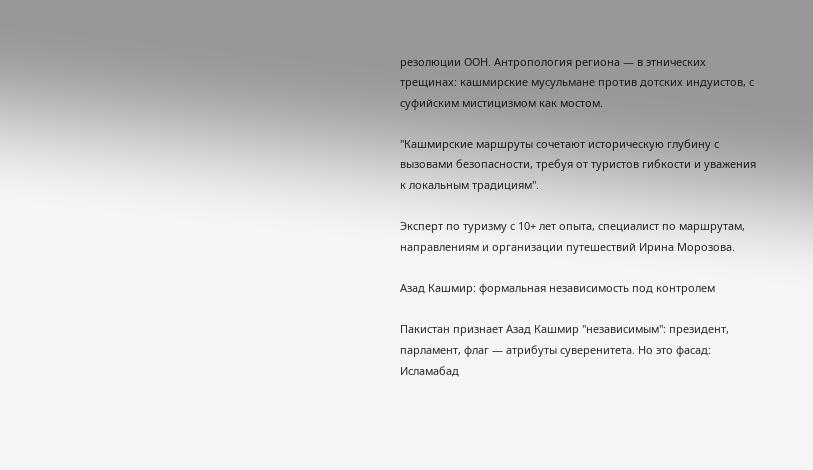резолюции ООН. Антропология региона — в этнических трещинах: кашмирские мусульмане против дотских индуистов, с суфийским мистицизмом как мостом.

"Кашмирские маршруты сочетают историческую глубину с вызовами безопасности, требуя от туристов гибкости и уважения к локальным традициям".

Эксперт по туризму с 10+ лет опыта, специалист по маршрутам, направлениям и организации путешествий Ирина Морозова.

Азад Кашмир: формальная независимость под контролем

Пакистан признает Азад Кашмир "независимым": президент, парламент, флаг — атрибуты суверенитета. Но это фасад: Исламабад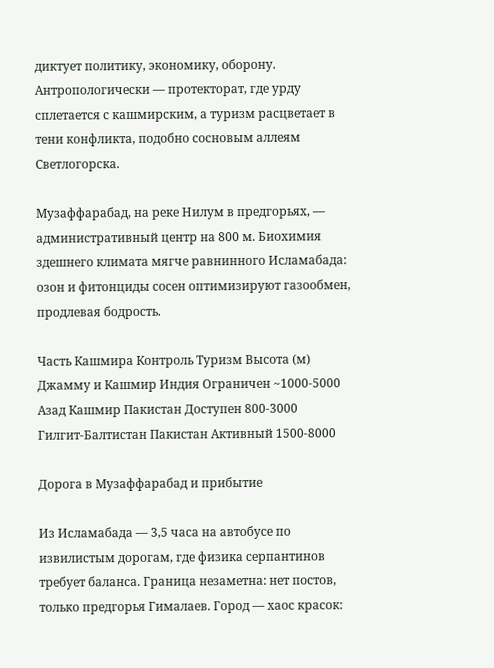диктует политику, экономику, оборону. Антропологически — протекторат, где урду сплетается с кашмирским, а туризм расцветает в тени конфликта, подобно сосновым аллеям Светлогорска.

Музаффарабад, на реке Нилум в предгорьях, — административный центр на 800 м. Биохимия здешнего климата мягче равнинного Исламабада: озон и фитонциды сосен оптимизируют газообмен, продлевая бодрость.

Часть Кашмира Контроль Туризм Высота (м)
Джамму и Кашмир Индия Ограничен ~1000-5000
Азад Кашмир Пакистан Доступен 800-3000
Гилгит-Балтистан Пакистан Активный 1500-8000

Дорога в Музаффарабад и прибытие

Из Исламабада — 3,5 часа на автобусе по извилистым дорогам, где физика серпантинов требует баланса. Граница незаметна: нет постов, только предгорья Гималаев. Город — хаос красок: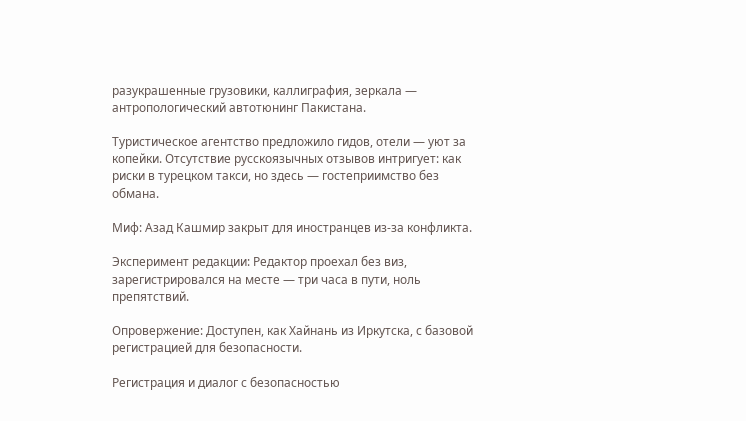разукрашенные грузовики, каллиграфия, зеркала — антропологический автотюнинг Пакистана.

Туристическое агентство предложило гидов, отели — уют за копейки. Отсутствие русскоязычных отзывов интригует: как риски в турецком такси, но здесь — гостеприимство без обмана.

Миф: Азад Кашмир закрыт для иностранцев из-за конфликта.

Эксперимент редакции: Редактор проехал без виз, зарегистрировался на месте — три часа в пути, ноль препятствий.

Опровержение: Доступен, как Хайнань из Иркутска, с базовой регистрацией для безопасности.

Регистрация и диалог с безопасностью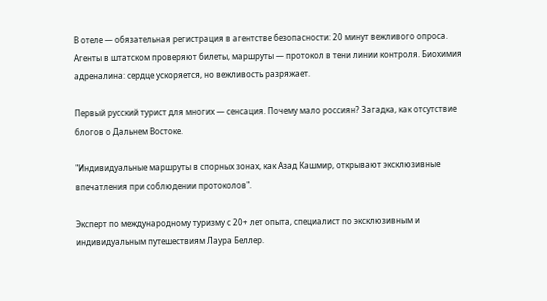В отеле — обязательная регистрация в агентстве безопасности: 20 минут вежливого опроса. Агенты в штатском проверяют билеты, маршруты — протокол в тени линии контроля. Биохимия адреналина: сердце ускоряется, но вежливость разряжает.

Первый русский турист для многих — сенсация. Почему мало россиян? Загадка, как отсутствие блогов о Дальнем Востоке.

"Индивидуальные маршруты в спорных зонах, как Азад Кашмир, открывают эксклюзивные впечатления при соблюдении протоколов".

Эксперт по международному туризму с 20+ лет опыта, специалист по эксклюзивным и индивидуальным путешествиям Лаура Беллер.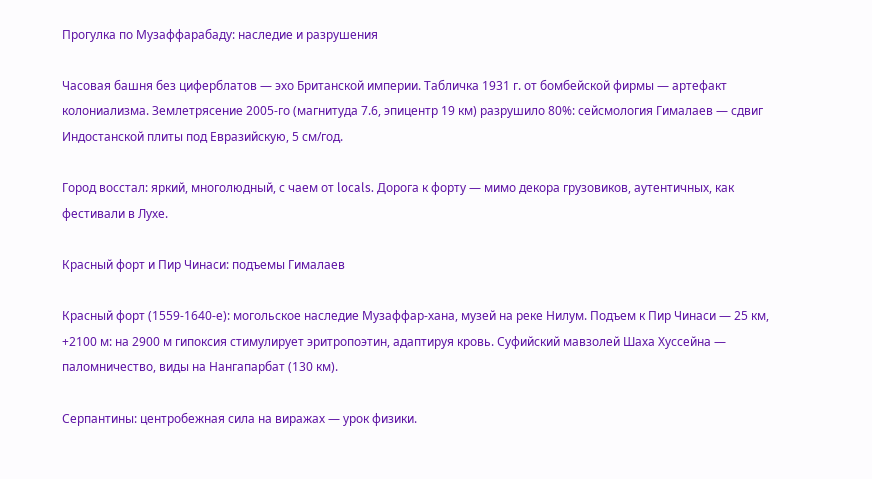Прогулка по Музаффарабаду: наследие и разрушения

Часовая башня без циферблатов — эхо Британской империи. Табличка 1931 г. от бомбейской фирмы — артефакт колониализма. Землетрясение 2005-го (магнитуда 7.6, эпицентр 19 км) разрушило 80%: сейсмология Гималаев — сдвиг Индостанской плиты под Евразийскую, 5 см/год.

Город восстал: яркий, многолюдный, с чаем от locals. Дорога к форту — мимо декора грузовиков, аутентичных, как фестивали в Лухе.

Красный форт и Пир Чинаси: подъемы Гималаев

Красный форт (1559-1640-е): могольское наследие Музаффар-хана, музей на реке Нилум. Подъем к Пир Чинаси — 25 км, +2100 м: на 2900 м гипоксия стимулирует эритропоэтин, адаптируя кровь. Суфийский мавзолей Шаха Хуссейна — паломничество, виды на Нангапарбат (130 км).

Серпантины: центробежная сила на виражах — урок физики.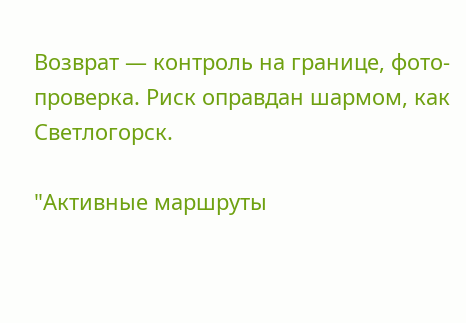Возврат — контроль на границе, фото-проверка. Риск оправдан шармом, как Светлогорск.

"Активные маршруты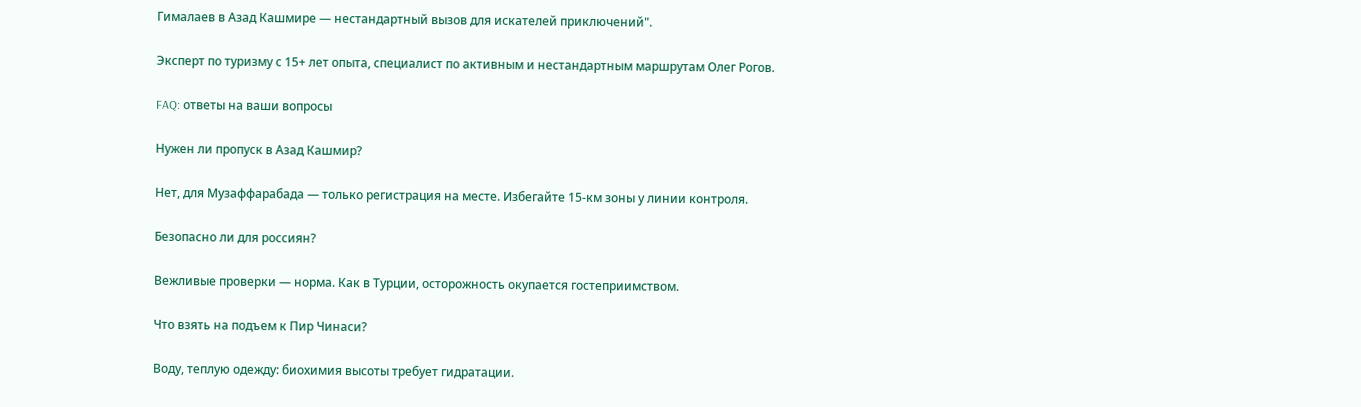Гималаев в Азад Кашмире — нестандартный вызов для искателей приключений".

Эксперт по туризму с 15+ лет опыта, специалист по активным и нестандартным маршрутам Олег Рогов.

FAQ: ответы на ваши вопросы

Нужен ли пропуск в Азад Кашмир?

Нет, для Музаффарабада — только регистрация на месте. Избегайте 15-км зоны у линии контроля.

Безопасно ли для россиян?

Вежливые проверки — норма. Как в Турции, осторожность окупается гостеприимством.

Что взять на подъем к Пир Чинаси?

Воду, теплую одежду: биохимия высоты требует гидратации.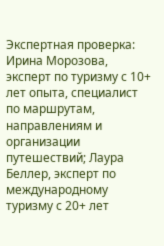Экспертная проверка: Ирина Морозова, эксперт по туризму с 10+ лет опыта, специалист по маршрутам, направлениям и организации путешествий; Лаура Беллер, эксперт по международному туризму с 20+ лет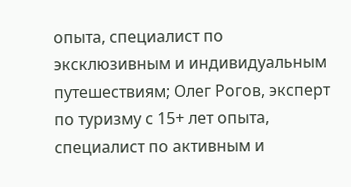опыта, специалист по эксклюзивным и индивидуальным путешествиям; Олег Рогов, эксперт по туризму с 15+ лет опыта, специалист по активным и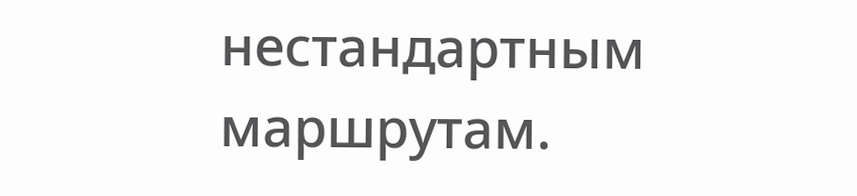нестандартным маршрутам.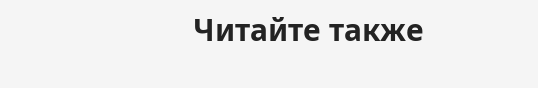Читайте также